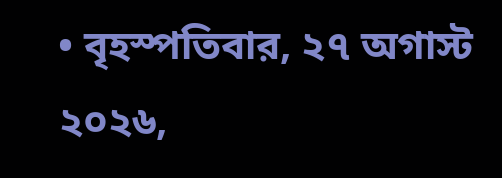• বৃহস্পতিবার, ২৭ অগাস্ট ২০২৬,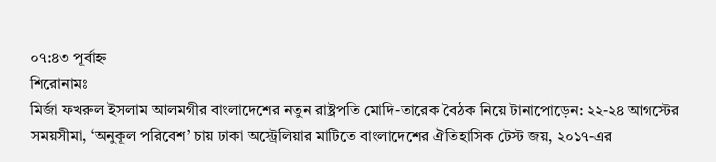০৭:৪৩ পূর্বাহ্ন
শিরোনামঃ
মির্জা ফখরুল ইসলাম আলমগীর বাংলাদেশের নতুন রাষ্ট্রপতি মোদি-তারেক বৈঠক নিয়ে টানাপোড়েন: ২২-২৪ আগস্টের সময়সীমা, ‘অনুকূল পরিবেশ’ চায় ঢাকা অস্ট্রেলিয়ার মাটিতে বাংলাদেশের ঐতিহাসিক টেস্ট জয়, ২০১৭-এর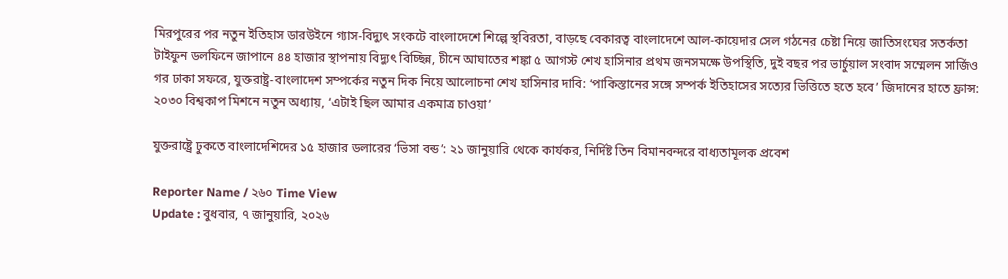মিরপুরের পর নতুন ইতিহাস ডারউইনে গ্যাস-বিদ্যুৎ সংকটে বাংলাদেশে শিল্পে স্থবিরতা, বাড়ছে বেকারত্ব বাংলাদেশে আল-কায়েদার সেল গঠনের চেষ্টা নিয়ে জাতিসংঘের সতর্কতা টাইফুন ডলফিনে জাপানে ৪৪ হাজার স্থাপনায় বিদ্যুৎ বিচ্ছিন্ন, চীনে আঘাতের শঙ্কা ৫ আগস্ট শেখ হাসিনার প্রথম জনসমক্ষে উপস্থিতি, দুই বছর পর ভার্চুয়াল সংবাদ সম্মেলন সার্জিও গর ঢাকা সফরে, যুক্তরাষ্ট্র-বাংলাদেশ সম্পর্কের নতুন দিক নিয়ে আলোচনা শেখ হাসিনার দাবি: ‘পাকিস্তানের সঙ্গে সম্পর্ক ইতিহাসের সত্যের ভিত্তিতে হতে হবে’ জিদানের হাতে ফ্রান্স: ২০৩০ বিশ্বকাপ মিশনে নতুন অধ্যায়, ‘এটাই ছিল আমার একমাত্র চাওয়া’

যুক্তরাষ্ট্রে ঢুকতে বাংলাদেশিদের ১৫ হাজার ডলারের ‘ভিসা বন্ড’: ২১ জানুয়ারি থেকে কার্যকর, নির্দিষ্ট তিন বিমানবন্দরে বাধ্যতামূলক প্রবেশ

Reporter Name / ২৬০ Time View
Update : বুধবার, ৭ জানুয়ারি, ২০২৬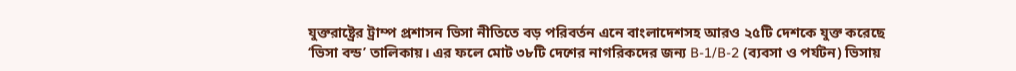যুক্তরাষ্ট্রের ট্রাম্প প্রশাসন ভিসা নীতিতে বড় পরিবর্তন এনে বাংলাদেশসহ আরও ২৫টি দেশকে যুক্ত করেছে ‘ভিসা বন্ড’ তালিকায়। এর ফলে মোট ৩৮টি দেশের নাগরিকদের জন্য B-1/B-2 (ব্যবসা ও পর্যটন) ভিসায়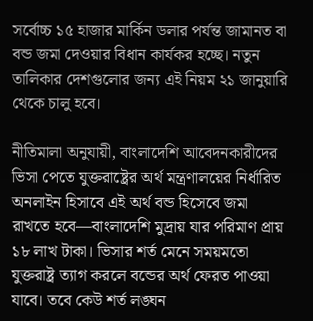সর্বোচ্চ ১৫ হাজার মার্কিন ডলার পর্যন্ত জামানত বা বন্ড জমা দেওয়ার বিধান কার্যকর হচ্ছে। নতুন তালিকার দেশগুলোর জন্য এই নিয়ম ২১ জানুয়ারি থেকে চালু হবে।

নীতিমালা অনুযায়ী, বাংলাদেশি আবেদনকারীদের ভিসা পেতে যুক্তরাষ্ট্রের অর্থ মন্ত্রণালয়ের নির্ধারিত অনলাইন হিসাবে এই অর্থ বন্ড হিসেবে জমা রাখতে হবে—বাংলাদেশি মুদ্রায় যার পরিমাণ প্রায় ১৮ লাখ টাকা। ভিসার শর্ত মেনে সময়মতো যুক্তরাষ্ট্র ত্যাগ করলে বন্ডের অর্থ ফেরত পাওয়া যাবে। তবে কেউ শর্ত লঙ্ঘন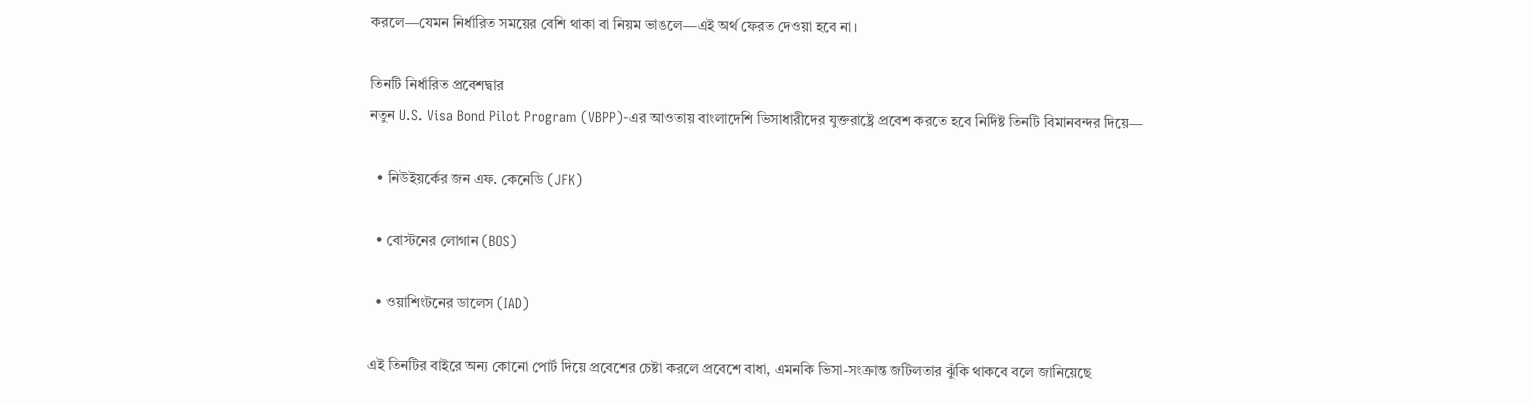করলে—যেমন নির্ধারিত সময়ের বেশি থাকা বা নিয়ম ভাঙলে—এই অর্থ ফেরত দেওয়া হবে না।

তিনটি নির্ধারিত প্রবেশদ্বার
নতুন U.S. Visa Bond Pilot Program (VBPP)-এর আওতায় বাংলাদেশি ভিসাধারীদের যুক্তরাষ্ট্রে প্রবেশ করতে হবে নির্দিষ্ট তিনটি বিমানবন্দর দিয়ে—

  • নিউইয়র্কের জন এফ. কেনেডি (JFK)

  • বোস্টনের লোগান (BOS)

  • ওয়াশিংটনের ডালেস (IAD)

এই তিনটির বাইরে অন্য কোনো পোর্ট দিয়ে প্রবেশের চেষ্টা করলে প্রবেশে বাধা, এমনকি ভিসা-সংক্রান্ত জটিলতার ঝুঁকি থাকবে বলে জানিয়েছে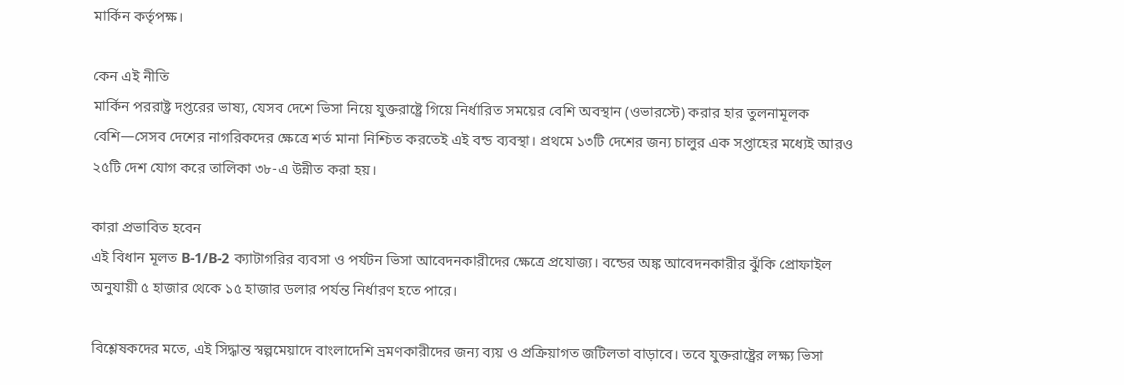মার্কিন কর্তৃপক্ষ।

কেন এই নীতি
মার্কিন পররাষ্ট্র দপ্তরের ভাষ্য, যেসব দেশে ভিসা নিয়ে যুক্তরাষ্ট্রে গিয়ে নির্ধারিত সময়ের বেশি অবস্থান (ওভারস্টে) করার হার তুলনামূলক বেশি—সেসব দেশের নাগরিকদের ক্ষেত্রে শর্ত মানা নিশ্চিত করতেই এই বন্ড ব্যবস্থা। প্রথমে ১৩টি দেশের জন্য চালুর এক সপ্তাহের মধ্যেই আরও ২৫টি দেশ যোগ করে তালিকা ৩৮-এ উন্নীত করা হয়।

কারা প্রভাবিত হবেন
এই বিধান মূলত B-1/B-2 ক্যাটাগরির ব্যবসা ও পর্যটন ভিসা আবেদনকারীদের ক্ষেত্রে প্রযোজ্য। বন্ডের অঙ্ক আবেদনকারীর ঝুঁকি প্রোফাইল অনুযায়ী ৫ হাজার থেকে ১৫ হাজার ডলার পর্যন্ত নির্ধারণ হতে পারে।

বিশ্লেষকদের মতে, এই সিদ্ধান্ত স্বল্পমেয়াদে বাংলাদেশি ভ্রমণকারীদের জন্য ব্যয় ও প্রক্রিয়াগত জটিলতা বাড়াবে। তবে যুক্তরাষ্ট্রের লক্ষ্য ভিসা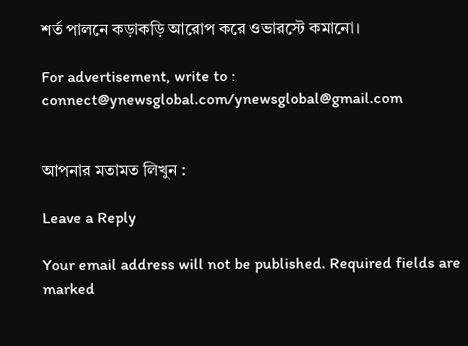শর্ত পালনে কড়াকড়ি আরোপ করে ওভারস্টে কমানো।

For advertisement, write to : connect@ynewsglobal.com/ynewsglobal@gmail.com


আপনার মতামত লিখুন :

Leave a Reply

Your email address will not be published. Required fields are marked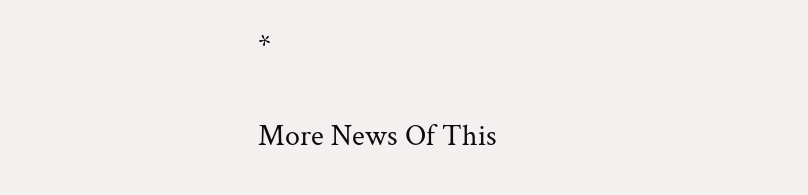*

More News Of This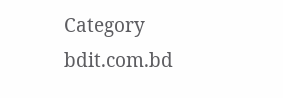Category
bdit.com.bd